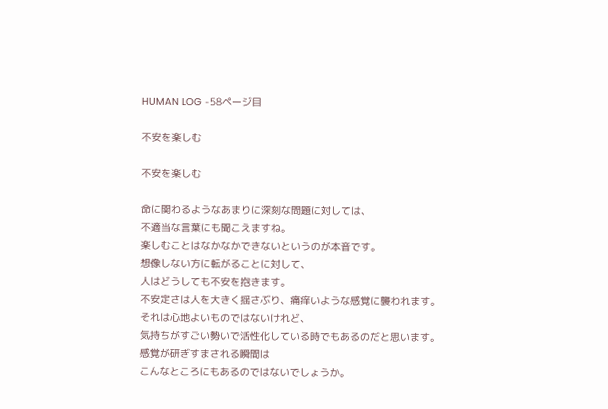HUMAN LOG -58ページ目

不安を楽しむ

不安を楽しむ

命に関わるようなあまりに深刻な問題に対しては、
不適当な言葉にも聞こえますね。
楽しむことはなかなかできないというのが本音です。
想像しない方に転がることに対して、
人はどうしても不安を抱きます。
不安定さは人を大きく揺さぶり、痛痒いような感覚に襲われます。
それは心地よいものではないけれど、
気持ちがすごい勢いで活性化している時でもあるのだと思います。
感覚が研ぎすまされる瞬間は
こんなところにもあるのではないでしょうか。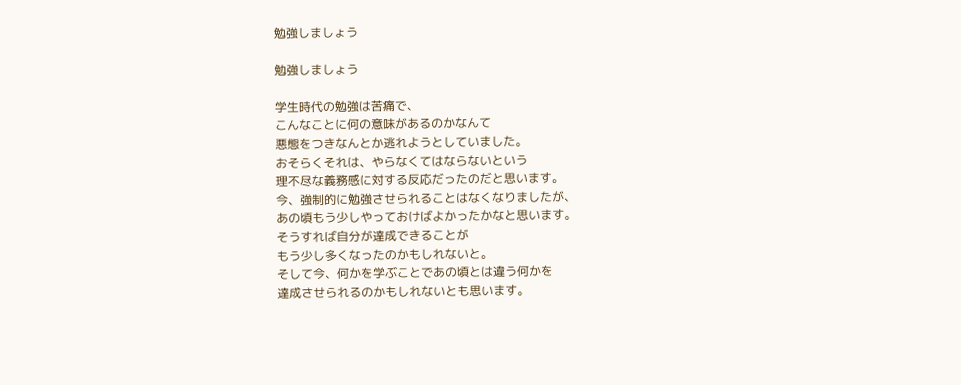勉強しましょう

勉強しましょう

学生時代の勉強は苦痛で、
こんなことに何の意味があるのかなんて
悪態をつきなんとか逃れようとしていました。
おそらくそれは、やらなくてはならないという
理不尽な義務感に対する反応だったのだと思います。
今、強制的に勉強させられることはなくなりましたが、
あの頃もう少しやっておけばよかったかなと思います。
そうすれば自分が達成できることが
もう少し多くなったのかもしれないと。
そして今、何かを学ぶことであの頃とは違う何かを
達成させられるのかもしれないとも思います。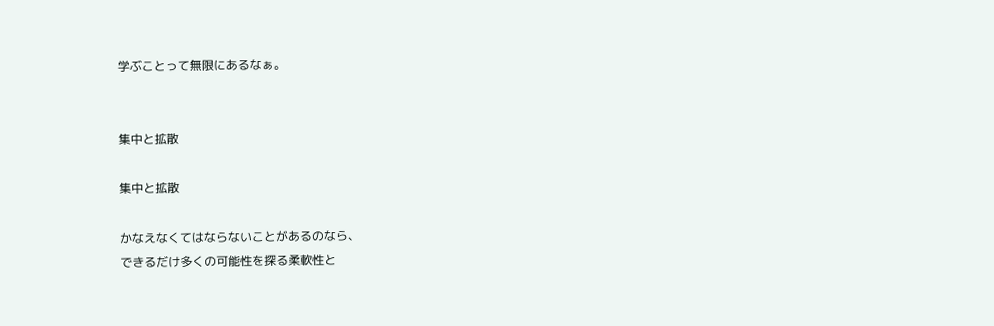学ぶことって無限にあるなぁ。


集中と拡散

集中と拡散

かなえなくてはならないことがあるのなら、
できるだけ多くの可能性を探る柔軟性と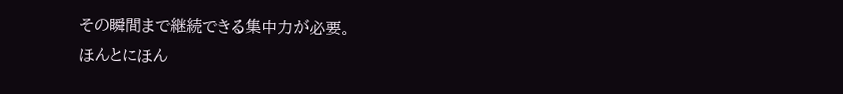その瞬間まで継続できる集中力が必要。
ほんとにほん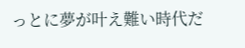っとに夢が叶え難い時代だ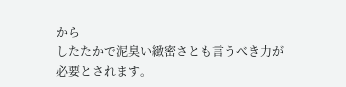から
したたかで泥臭い緻密さとも言うべき力が
必要とされます。